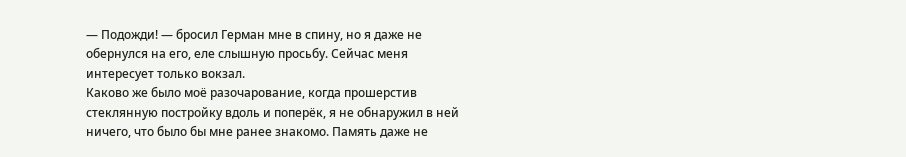— Подожди! — бросил Герман мне в спину, но я даже не обернулся на его, еле слышную просьбу. Сейчас меня интересует только вокзал.
Каково же было моё разочарование, когда прошерстив стеклянную постройку вдоль и поперёк, я не обнаружил в ней ничего, что было бы мне ранее знакомо. Память даже не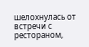шелохнулась от встречи с рестораном,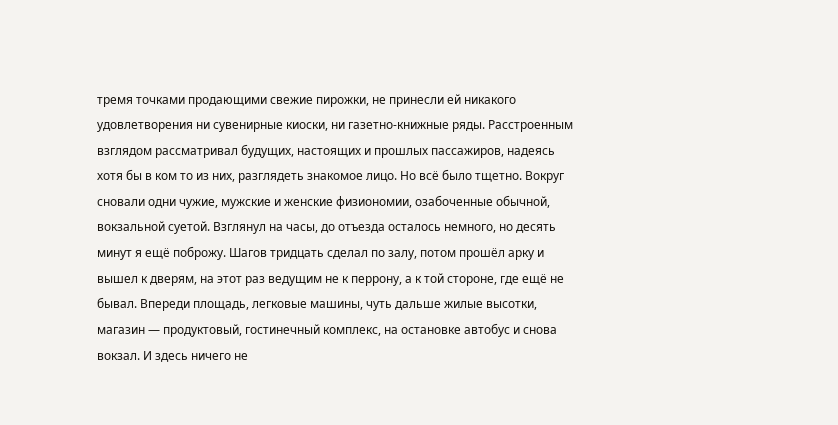тремя точками продающими свежие пирожки, не принесли ей никакого удовлетворения ни сувенирные киоски, ни газетно-книжные ряды. Расстроенным взглядом рассматривал будущих, настоящих и прошлых пассажиров, надеясь хотя бы в ком то из них, разглядеть знакомое лицо. Но всё было тщетно. Вокруг сновали одни чужие, мужские и женские физиономии, озабоченные обычной, вокзальной суетой. Взглянул на часы, до отъезда осталось немного, но десять минут я ещё поброжу. Шагов тридцать сделал по залу, потом прошёл арку и вышел к дверям, на этот раз ведущим не к перрону, а к той стороне, где ещё не бывал. Впереди площадь, легковые машины, чуть дальше жилые высотки, магазин — продуктовый, гостинечный комплекс, на остановке автобус и снова вокзал. И здесь ничего не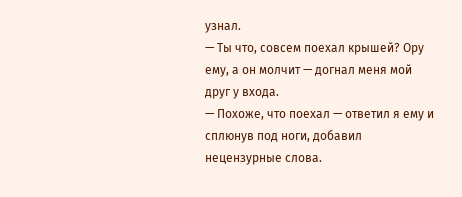узнал.
— Ты что, совсем поехал крышей? Ору ему, а он молчит — догнал меня мой друг у входа.
— Похоже, что поехал — ответил я ему и сплюнув под ноги, добавил нецензурные слова.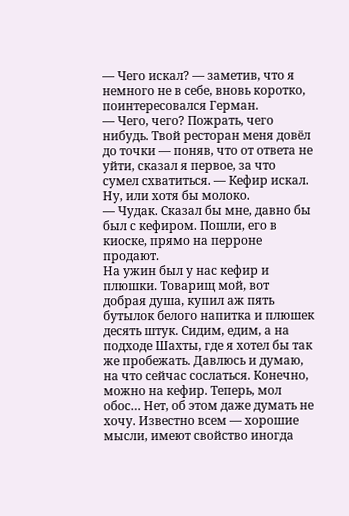— Чего искал? — заметив, что я немного не в себе, вновь коротко, поинтересовался Герман.
— Чего, чего? Пожрать, чего нибудь. Твой ресторан меня довёл до точки — поняв, что от ответа не уйти, сказал я первое, за что сумел схватиться. — Кефир искал. Ну, или хотя бы молоко.
— Чудак. Сказал бы мне, давно бы был с кефиром. Пошли, его в киоске, прямо на перроне продают.
На ужин был у нас кефир и плюшки. Товарищ мой, вот добрая душа, купил аж пять бутылок белого напитка и плюшек десять штук. Сидим, едим, а на подходе Шахты, где я хотел бы так же пробежать. Давлюсь и думаю, на что сейчас сослаться. Конечно, можно на кефир. Теперь, мол обос… Нет, об этом даже думать не хочу. Известно всем — хорошие мысли, имеют свойство иногда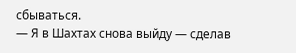сбываться.
— Я в Шахтах снова выйду — сделав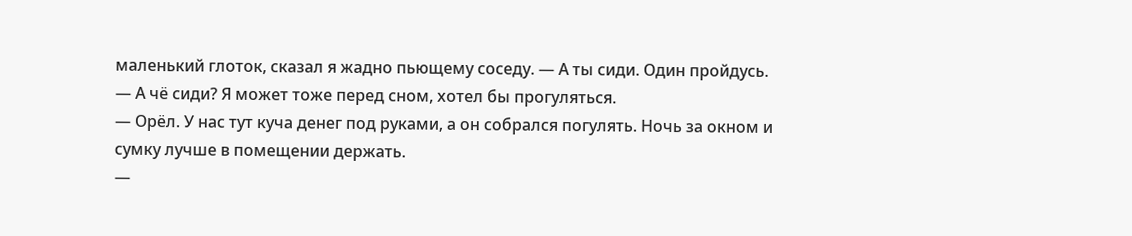маленький глоток, сказал я жадно пьющему соседу. — А ты сиди. Один пройдусь.
— А чё сиди? Я может тоже перед сном, хотел бы прогуляться.
— Орёл. У нас тут куча денег под руками, а он собрался погулять. Ночь за окном и сумку лучше в помещении держать.
—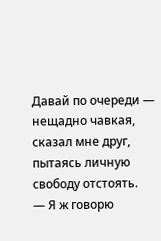Давай по очереди — нещадно чавкая, сказал мне друг, пытаясь личную свободу отстоять.
— Я ж говорю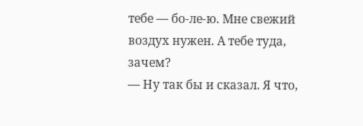тебе — бо-ле-ю. Мне свежий воздух нужен. А тебе туда, зачем?
— Ну так бы и сказал. Я что,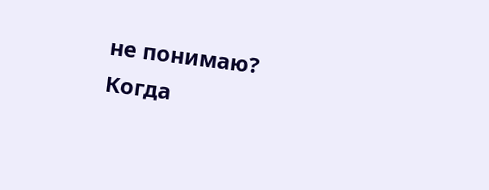не понимаю? Когда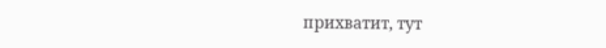прихватит, тут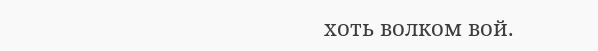хоть волком вой.